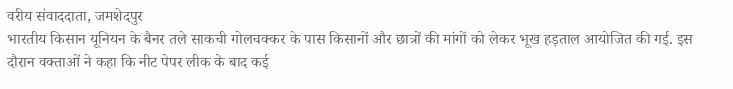वरीय संवाददाता, जमशेदपुर
भारतीय किसान यूनियन के बैनर तले साकची गोलचक्कर के पास किसानों और छात्रों की मांगों को लेकर भूख हड़ताल आयोजित की गई. इस दौरान वक्ताओं ने कहा कि नीट पेपर लीक के बाद कई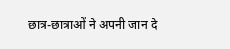छात्र-छात्राओं ने अपनी जान दे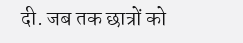दी. जब तक छात्रों को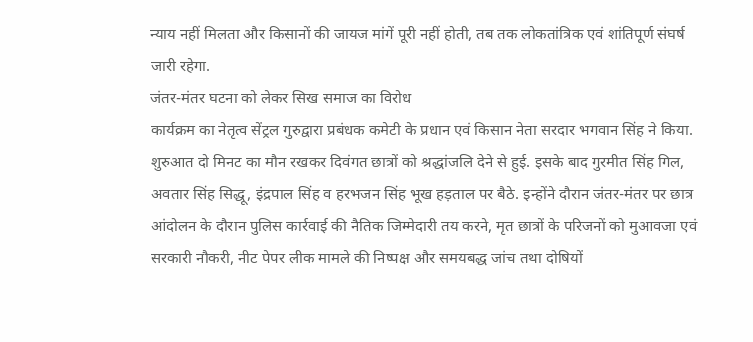न्याय नहीं मिलता और किसानों की जायज मांगें पूरी नहीं होती, तब तक लोकतांत्रिक एवं शांतिपूर्ण संघर्ष जारी रहेगा.
जंतर-मंतर घटना को लेकर सिख समाज का विरोध
कार्यक्रम का नेतृत्व सेंट्रल गुरुद्वारा प्रबंधक कमेटी के प्रधान एवं किसान नेता सरदार भगवान सिंह ने किया. शुरुआत दो मिनट का मौन रखकर दिवंगत छात्रों को श्रद्धांजलि देने से हुई. इसके बाद गुरमीत सिंह गिल, अवतार सिंह सिद्धू, इंद्रपाल सिंह व हरभजन सिंह भूख हड़ताल पर बैठे. इन्होंने दौरान जंतर-मंतर पर छात्र आंदोलन के दौरान पुलिस कार्रवाई की नैतिक जिम्मेदारी तय करने, मृत छात्रों के परिजनों को मुआवजा एवं सरकारी नौकरी, नीट पेपर लीक मामले की निष्पक्ष और समयबद्ध जांच तथा दोषियों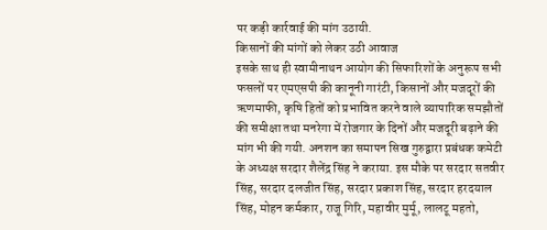पर कड़ी कार्रवाई की मांग उठायी.
किसानों की मांगों को लेकर उठी आवाज
इसके साथ ही स्वामीनाथन आयोग की सिफारिशों के अनुरूप सभी फसलों पर एमएसपी की कानूनी गारंटी, किसानों और मजदूरों की ऋणमाफी, कृषि हितों को प्रभावित करने वाले व्यापारिक समझौतों की समीक्षा तथा मनरेगा में रोजगार के दिनों और मजदूरी बढ़ाने की मांग भी की गयी. अनशन का समापन सिख गुरुद्वारा प्रबंधक कमेटी के अध्यक्ष सरदार शैलेंद्र सिंह ने कराया. इस मौके पर सरदार सतवीर सिंह, सरदार दलजीत सिंह, सरदार प्रकाश सिंह, सरदार हरदयाल सिंह, मोहन कर्मकार, राजू गिरि, महावीर मुर्मू, लालटू महतो,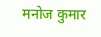मनोज कुमार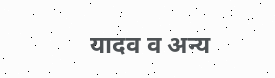यादव व अन्य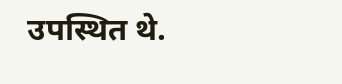उपस्थित थे.